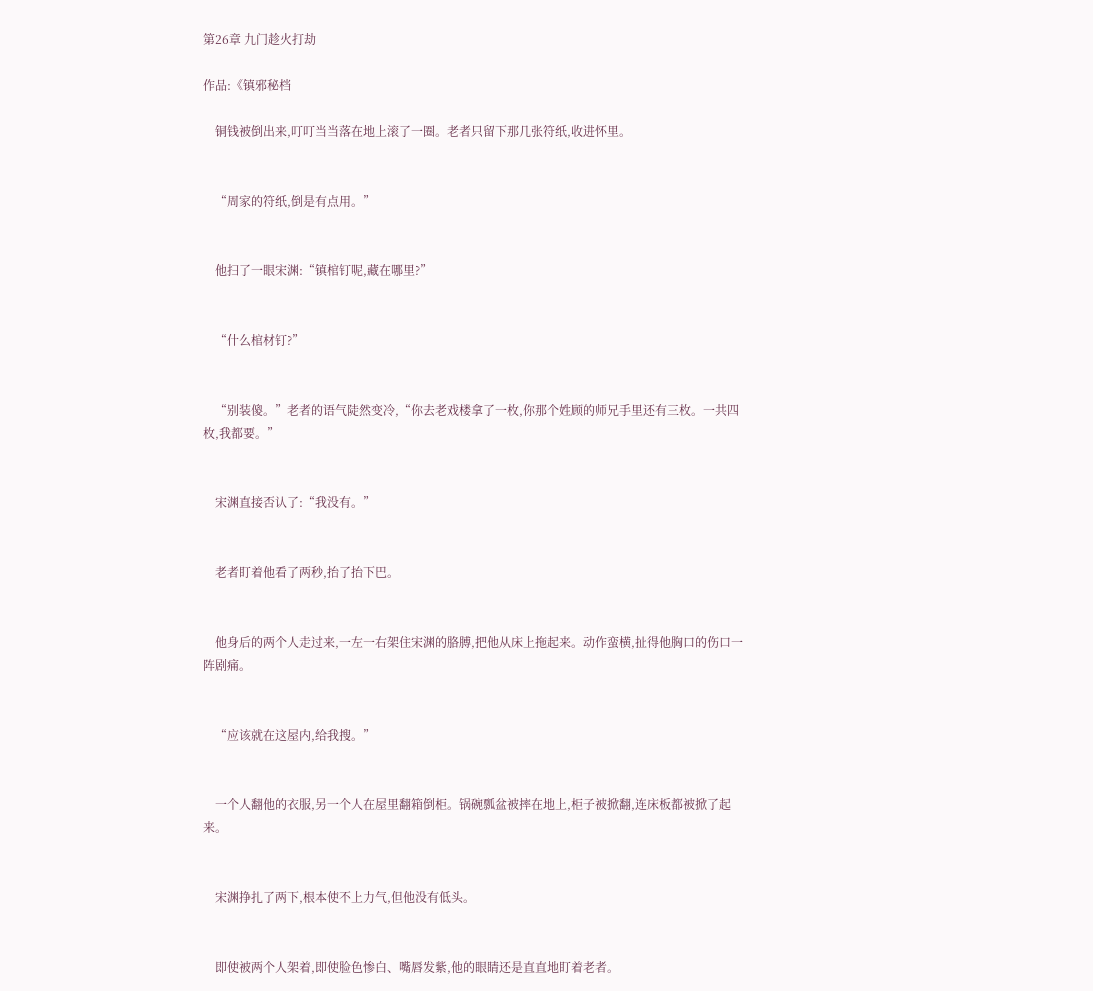第26章 九门趁火打劫

作品:《镇邪秘档

    铜钱被倒出来,叮叮当当落在地上滚了一圈。老者只留下那几张符纸,收进怀里。


    “周家的符纸,倒是有点用。”


    他扫了一眼宋渊:“镇棺钉呢,藏在哪里?”


    “什么棺材钉?”


    “别装傻。”老者的语气陡然变冷,“你去老戏楼拿了一枚,你那个姓顾的师兄手里还有三枚。一共四枚,我都要。”


    宋渊直接否认了:“我没有。”


    老者盯着他看了两秒,抬了抬下巴。


    他身后的两个人走过来,一左一右架住宋渊的胳膊,把他从床上拖起来。动作蛮横,扯得他胸口的伤口一阵剧痛。


    “应该就在这屋内,给我搜。”


    一个人翻他的衣服,另一个人在屋里翻箱倒柜。锅碗瓢盆被摔在地上,柜子被掀翻,连床板都被掀了起来。


    宋渊挣扎了两下,根本使不上力气,但他没有低头。


    即使被两个人架着,即使脸色惨白、嘴唇发紫,他的眼睛还是直直地盯着老者。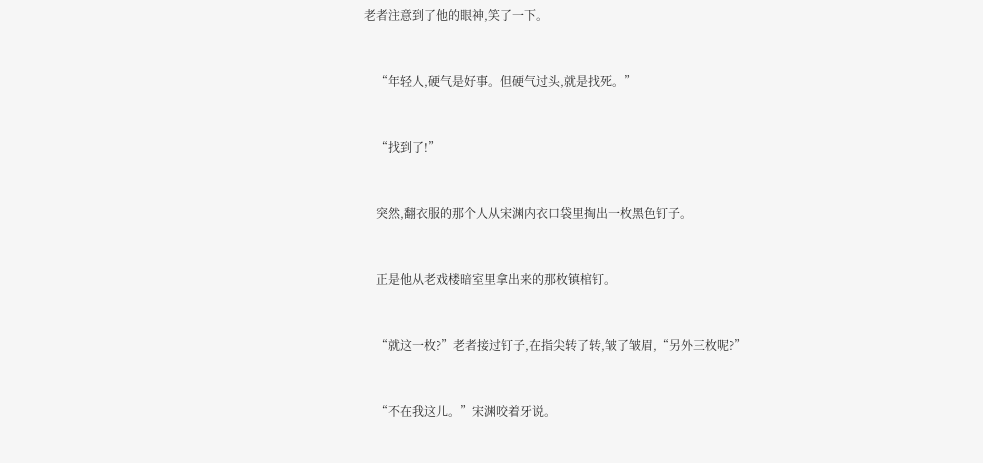老者注意到了他的眼神,笑了一下。


    “年轻人,硬气是好事。但硬气过头,就是找死。”


    “找到了!”


    突然,翻衣服的那个人从宋渊内衣口袋里掏出一枚黑色钉子。


    正是他从老戏楼暗室里拿出来的那枚镇棺钉。


    “就这一枚?”老者接过钉子,在指尖转了转,皱了皱眉,“另外三枚呢?”


    “不在我这儿。”宋渊咬着牙说。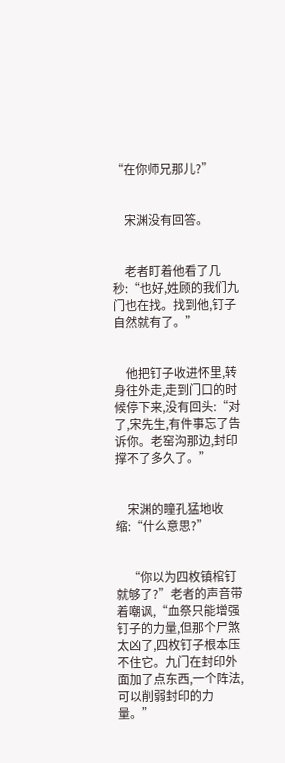“在你师兄那儿?”


    宋渊没有回答。


    老者盯着他看了几秒:“也好,姓顾的我们九门也在找。找到他,钉子自然就有了。”


    他把钉子收进怀里,转身往外走,走到门口的时候停下来,没有回头:“对了,宋先生,有件事忘了告诉你。老窑沟那边,封印撑不了多久了。”


    宋渊的瞳孔猛地收缩:“什么意思?”


    “你以为四枚镇棺钉就够了?”老者的声音带着嘲讽,“血祭只能增强钉子的力量,但那个尸煞太凶了,四枚钉子根本压不住它。九门在封印外面加了点东西,一个阵法,可以削弱封印的力量。”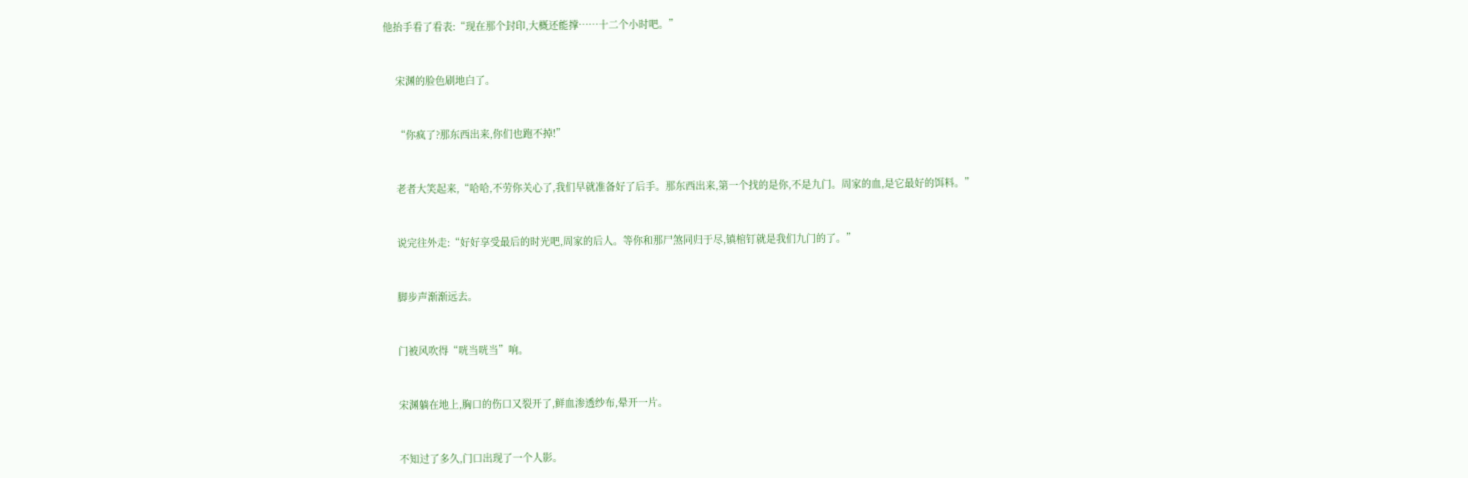他抬手看了看表:“现在那个封印,大概还能撑……十二个小时吧。”


    宋渊的脸色刷地白了。


    “你疯了?那东西出来,你们也跑不掉!”


    老者大笑起来,“哈哈,不劳你关心了,我们早就准备好了后手。那东西出来,第一个找的是你,不是九门。周家的血,是它最好的饵料。”


    说完往外走:“好好享受最后的时光吧,周家的后人。等你和那尸煞同归于尽,镇棺钉就是我们九门的了。”


    脚步声渐渐远去。


    门被风吹得“咣当咣当”响。


    宋渊躺在地上,胸口的伤口又裂开了,鲜血渗透纱布,晕开一片。


    不知过了多久,门口出现了一个人影。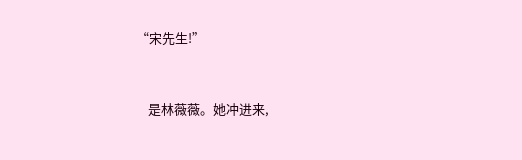“宋先生!”


    是林薇薇。她冲进来,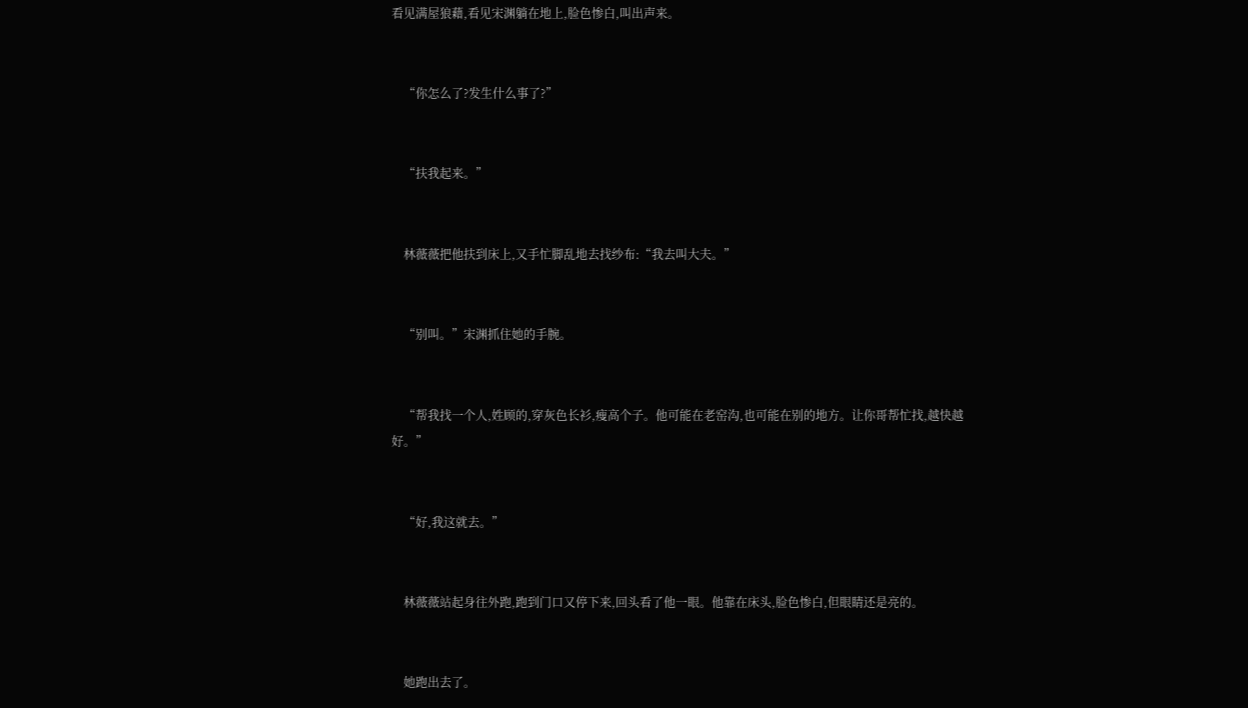看见满屋狼藉,看见宋渊躺在地上,脸色惨白,叫出声来。


    “你怎么了?发生什么事了?”


    “扶我起来。”


    林薇薇把他扶到床上,又手忙脚乱地去找纱布:“我去叫大夫。”


    “别叫。”宋渊抓住她的手腕。


    “帮我找一个人,姓顾的,穿灰色长衫,瘦高个子。他可能在老窑沟,也可能在别的地方。让你哥帮忙找,越快越好。”


    “好,我这就去。”


    林薇薇站起身往外跑,跑到门口又停下来,回头看了他一眼。他靠在床头,脸色惨白,但眼睛还是亮的。


    她跑出去了。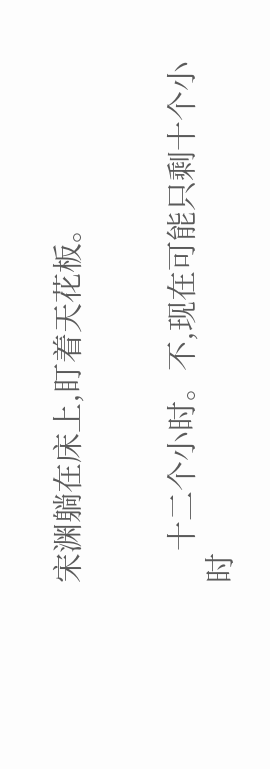宋渊躺在床上,盯着天花板。


    十二个小时。不,现在可能只剩十个小时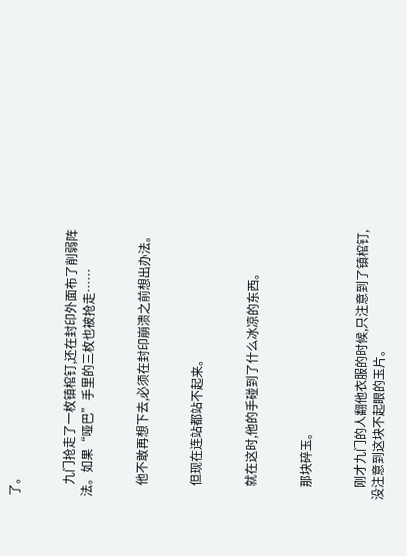了。


    九门抢走了一枚镇棺钉,还在封印外面布了削弱阵法。如果“哑巴”手里的三枚也被抢走……


    他不敢再想下去,必须在封印崩溃之前想出办法。


    但现在连站都站不起来。


    就在这时,他的手碰到了什么冰凉的东西。


    那块碎玉。


    刚才九门的人翻他衣服的时候,只注意到了镇棺钉,没注意到这块不起眼的玉片。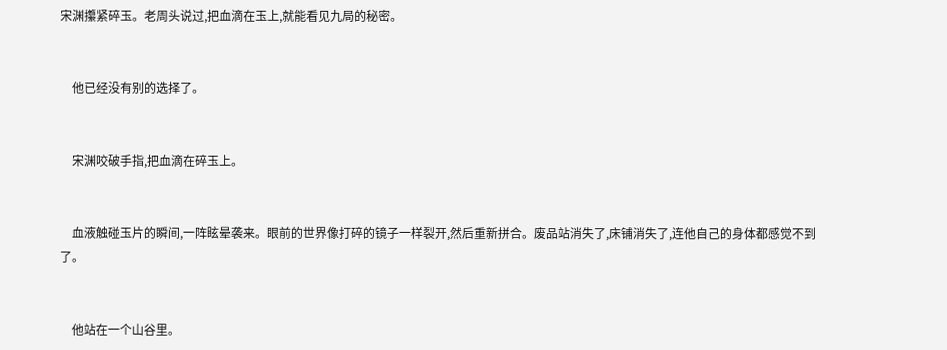宋渊攥紧碎玉。老周头说过,把血滴在玉上,就能看见九局的秘密。


    他已经没有别的选择了。


    宋渊咬破手指,把血滴在碎玉上。


    血液触碰玉片的瞬间,一阵眩晕袭来。眼前的世界像打碎的镜子一样裂开,然后重新拼合。废品站消失了,床铺消失了,连他自己的身体都感觉不到了。


    他站在一个山谷里。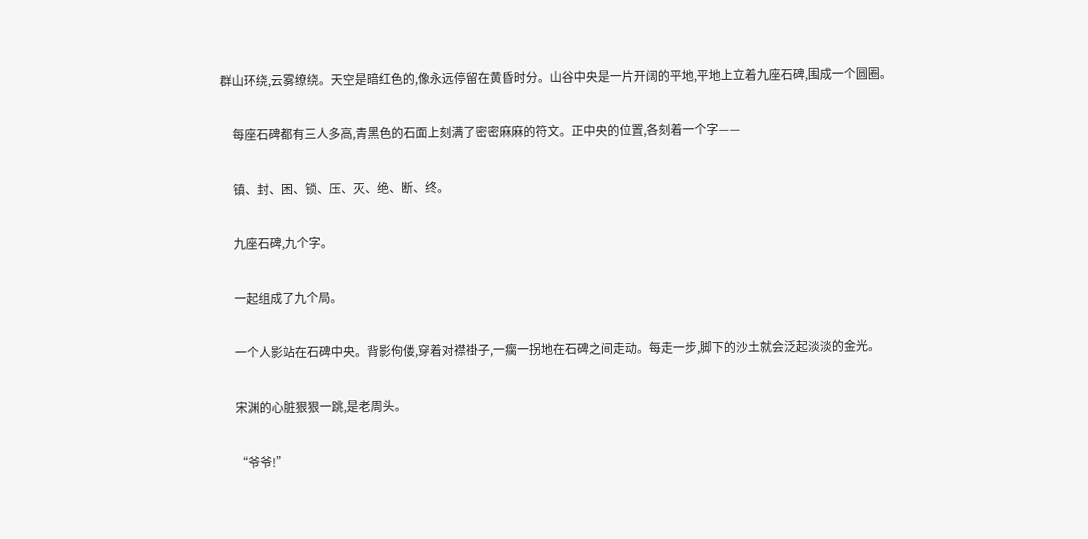群山环绕,云雾缭绕。天空是暗红色的,像永远停留在黄昏时分。山谷中央是一片开阔的平地,平地上立着九座石碑,围成一个圆圈。


    每座石碑都有三人多高,青黑色的石面上刻满了密密麻麻的符文。正中央的位置,各刻着一个字——


    镇、封、困、锁、压、灭、绝、断、终。


    九座石碑,九个字。


    一起组成了九个局。


    一个人影站在石碑中央。背影佝偻,穿着对襟褂子,一瘸一拐地在石碑之间走动。每走一步,脚下的沙土就会泛起淡淡的金光。


    宋渊的心脏狠狠一跳,是老周头。


    “爷爷!”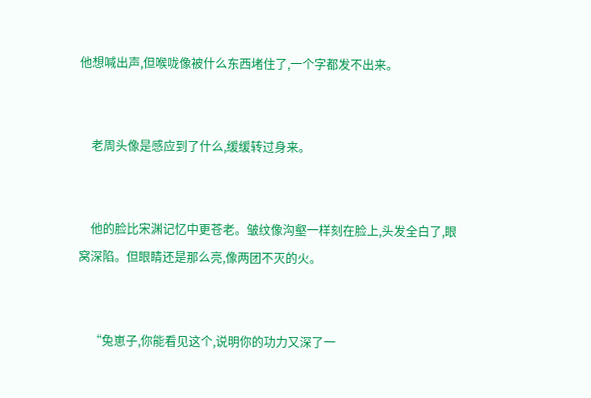他想喊出声,但喉咙像被什么东西堵住了,一个字都发不出来。


    老周头像是感应到了什么,缓缓转过身来。


    他的脸比宋渊记忆中更苍老。皱纹像沟壑一样刻在脸上,头发全白了,眼窝深陷。但眼睛还是那么亮,像两团不灭的火。


    “兔崽子,你能看见这个,说明你的功力又深了一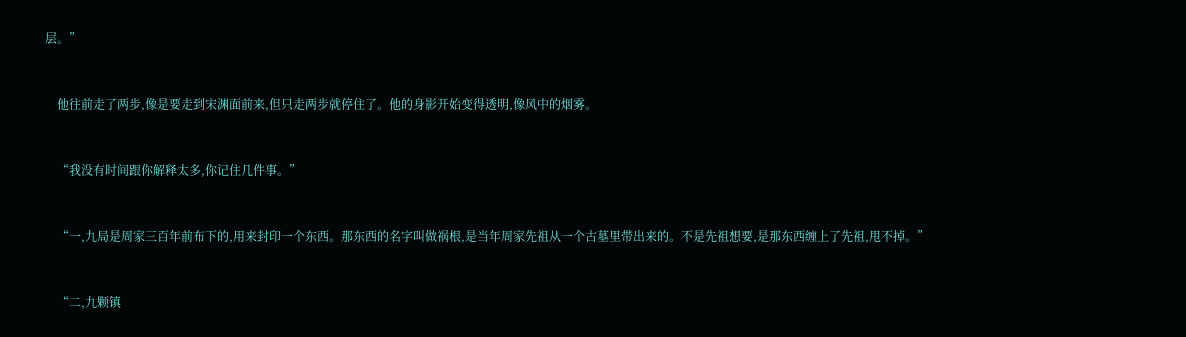层。”


    他往前走了两步,像是要走到宋渊面前来,但只走两步就停住了。他的身影开始变得透明,像风中的烟雾。


    “我没有时间跟你解释太多,你记住几件事。”


    “一,九局是周家三百年前布下的,用来封印一个东西。那东西的名字叫做祸根,是当年周家先祖从一个古墓里带出来的。不是先祖想要,是那东西缠上了先祖,甩不掉。”


    “二,九颗镇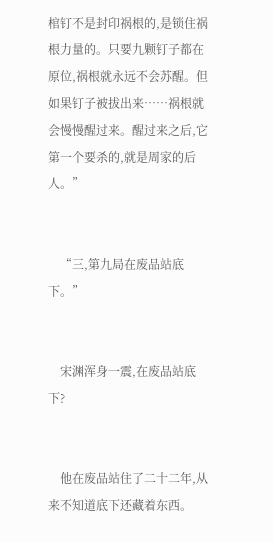棺钉不是封印祸根的,是锁住祸根力量的。只要九颗钉子都在原位,祸根就永远不会苏醒。但如果钉子被拔出来……祸根就会慢慢醒过来。醒过来之后,它第一个要杀的,就是周家的后人。”


    “三,第九局在废品站底下。”


    宋渊浑身一震,在废品站底下?


    他在废品站住了二十二年,从来不知道底下还藏着东西。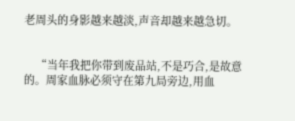老周头的身影越来越淡,声音却越来越急切。


    “当年我把你带到废品站,不是巧合,是故意的。周家血脉必须守在第九局旁边,用血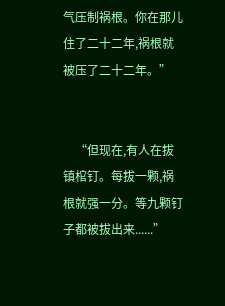气压制祸根。你在那儿住了二十二年,祸根就被压了二十二年。”


    “但现在,有人在拔镇棺钉。每拔一颗,祸根就强一分。等九颗钉子都被拔出来......”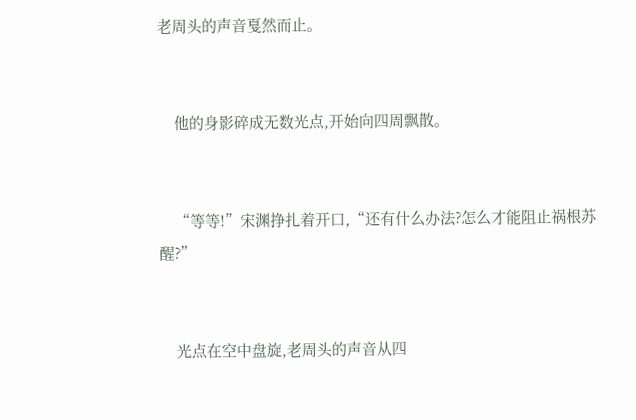老周头的声音戛然而止。


    他的身影碎成无数光点,开始向四周飘散。


    “等等!”宋渊挣扎着开口,“还有什么办法?怎么才能阻止祸根苏醒?”


    光点在空中盘旋,老周头的声音从四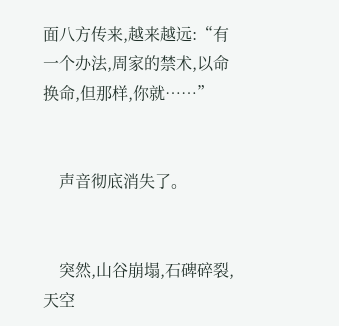面八方传来,越来越远:“有一个办法,周家的禁术,以命换命,但那样,你就……”


    声音彻底消失了。


    突然,山谷崩塌,石碑碎裂,天空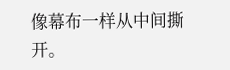像幕布一样从中间撕开。